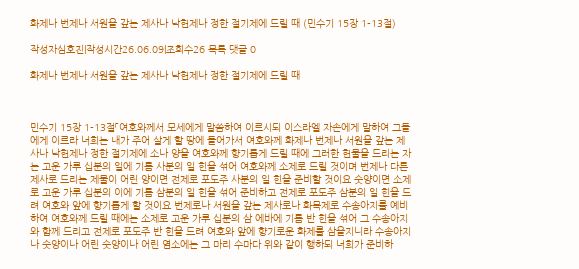화제나 번제나 서원을 갚는 제사나 낙헌제나 정한 절기제에 드릴 때 (민수기 15장 1-13절)

작성자심호진|작성시간26.06.09|조회수26 목록 댓글 0

화제나 번제나 서원을 갚는 제사나 낙헌제나 정한 절기제에 드릴 때



민수기 15장 1-13절「여호와께서 모세에게 말씀하여 이르시되 이스라엘 자손에게 말하여 그들에게 이르라 너희는 내가 주어 살게 할 땅에 들어가서 여호와께 화제나 번제나 서원을 갚는 제사나 낙헌제나 정한 절기제에 소나 양을 여호와께 향기롭게 드릴 때에 그러한 헌물을 드리는 자는 고운 가루 십분의 일에 기름 사분의 일 힌을 섞어 여호와께 소제로 드릴 것이며 번제나 다른 제사로 드리는 제물이 어린 양이면 전제로 포도주 사분의 일 힌을 준비할 것이요 숫양이면 소제로 고운 가루 십분의 이에 기름 삼분의 일 힌을 섞어 준비하고 전제로 포도주 삼분의 일 힌을 드려 여호와 앞에 향기롭게 할 것이요 번제로나 서원을 갚는 제사로나 화목제로 수송아지를 예비하여 여호와께 드릴 때에는 소제로 고운 가루 십분의 삼 에바에 기름 반 힌을 섞어 그 수송아지와 함께 드리고 전제로 포도주 반 힌을 드려 여호와 앞에 향기로운 화제를 삼을지니라 수송아지나 숫양이나 어린 숫양이나 어린 염소에는 그 마리 수마다 위와 같이 행하되 너희가 준비하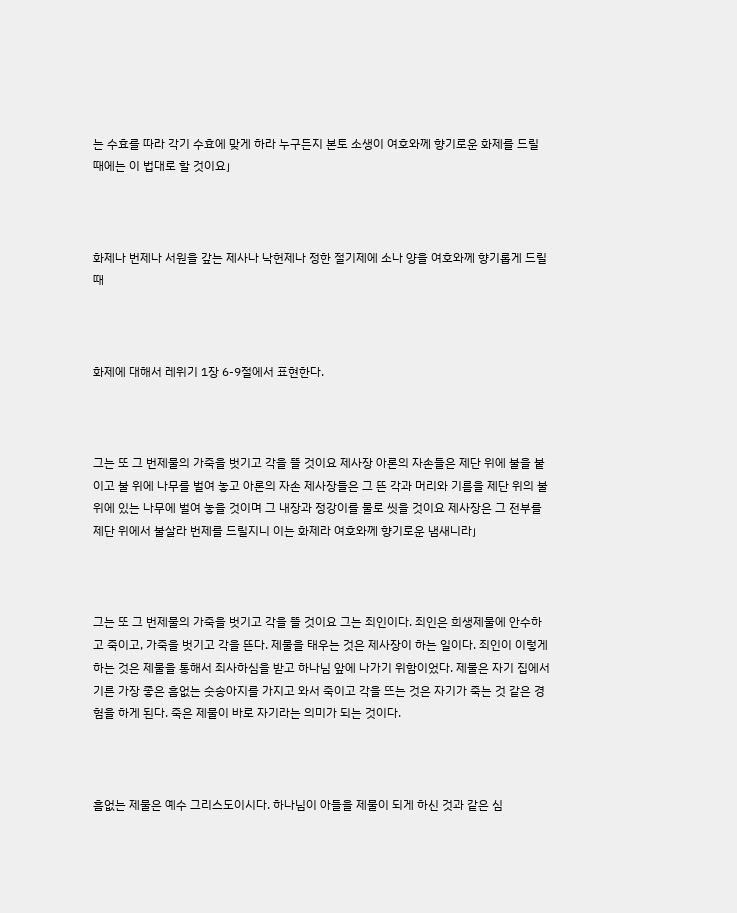는 수효를 따라 각기 수효에 맞게 하라 누구든지 본토 소생이 여호와께 향기로운 화제를 드릴 때에는 이 법대로 할 것이요」



화제나 번제나 서원을 갚는 제사나 낙헌제나 정한 절기제에 소나 양을 여호와께 향기롭게 드릴 때



화제에 대해서 레위기 1장 6-9절에서 표현한다.



그는 또 그 번제물의 가죽을 벗기고 각을 뜰 것이요 제사장 아론의 자손들은 제단 위에 불을 붙이고 불 위에 나무를 벌여 놓고 아론의 자손 제사장들은 그 뜬 각과 머리와 기름을 제단 위의 불 위에 있는 나무에 벌여 놓을 것이며 그 내장과 정강이를 물로 씻을 것이요 제사장은 그 전부를 제단 위에서 불살라 번제를 드릴지니 이는 화제라 여호와께 향기로운 냄새니라」



그는 또 그 번제물의 가죽을 벗기고 각을 뜰 것이요 그는 죄인이다. 죄인은 희생제물에 안수하고 죽이고, 가죽을 벗기고 각을 뜬다. 제물을 태우는 것은 제사장이 하는 일이다. 죄인이 이렇게 하는 것은 제물을 통해서 죄사하심을 받고 하나님 앞에 나가기 위함이었다. 제물은 자기 집에서 기른 가장 좋은 흠없는 숫송아지를 가지고 와서 죽이고 각을 뜨는 것은 자기가 죽는 것 같은 경험을 하게 된다. 죽은 제물이 바로 자기라는 의미가 되는 것이다.



흠없는 제물은 예수 그리스도이시다. 하나님이 아들을 제물이 되게 하신 것과 같은 심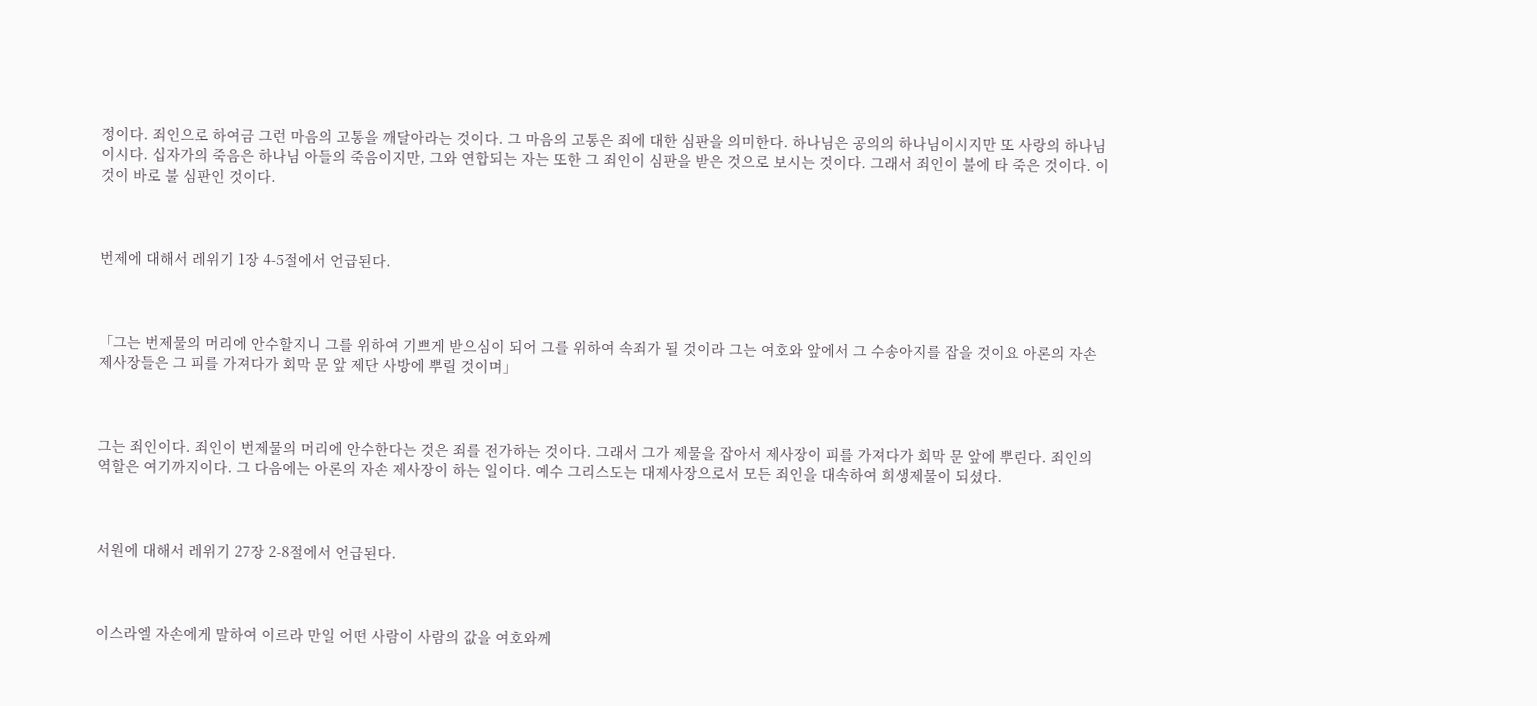정이다. 죄인으로 하여금 그런 마음의 고통을 깨달아라는 것이다. 그 마음의 고통은 죄에 대한 심판을 의미한다. 하나님은 공의의 하나님이시지만 또 사랑의 하나님이시다. 십자가의 죽음은 하나님 아들의 죽음이지만, 그와 연합되는 자는 또한 그 죄인이 심판을 받은 것으로 보시는 것이다. 그래서 죄인이 불에 타 죽은 것이다. 이것이 바로 불 심판인 것이다.



번제에 대해서 레위기 1장 4-5절에서 언급된다.



「그는 번제물의 머리에 안수할지니 그를 위하여 기쁘게 받으심이 되어 그를 위하여 속죄가 될 것이라 그는 여호와 앞에서 그 수송아지를 잡을 것이요 아론의 자손 제사장들은 그 피를 가져다가 회막 문 앞 제단 사방에 뿌릴 것이며」



그는 죄인이다. 죄인이 번제물의 머리에 안수한다는 것은 죄를 전가하는 것이다. 그래서 그가 제물을 잡아서 제사장이 피를 가져다가 회막 문 앞에 뿌린다. 죄인의 역할은 여기까지이다. 그 다음에는 아론의 자손 제사장이 하는 일이다. 예수 그리스도는 대제사장으로서 모든 죄인을 대속하여 희생제물이 되셨다.



서원에 대해서 레위기 27장 2-8절에서 언급된다.



이스라엘 자손에게 말하여 이르라 만일 어떤 사람이 사람의 값을 여호와께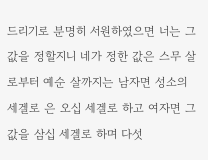드리기로 분명히 서원하였으면 너는 그 값을 정할지니 네가 정한 값은 스무 살로부터 예순 살까지는 남자면 성소의 세겔로 은 오십 세겔로 하고 여자면 그 값을 삼십 세겔로 하며 다섯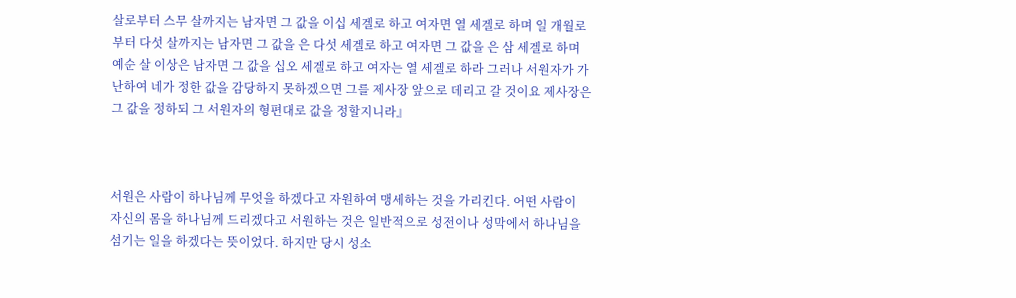살로부터 스무 살까지는 남자면 그 값을 이십 세겔로 하고 여자면 열 세겔로 하며 일 개월로부터 다섯 살까지는 남자면 그 값을 은 다섯 세겔로 하고 여자면 그 값을 은 삼 세겔로 하며 예순 살 이상은 남자면 그 값을 십오 세겔로 하고 여자는 열 세겔로 하라 그러나 서원자가 가난하여 네가 정한 값을 감당하지 못하겠으면 그를 제사장 앞으로 데리고 갈 것이요 제사장은 그 값을 정하되 그 서원자의 형편대로 값을 정할지니라』



서원은 사람이 하나님께 무엇을 하겠다고 자원하여 맹세하는 것을 가리킨다. 어떤 사람이 자신의 몸을 하나님께 드리겠다고 서원하는 것은 일반적으로 성전이나 성막에서 하나님을 섬기는 일을 하겠다는 뜻이었다. 하지만 당시 성소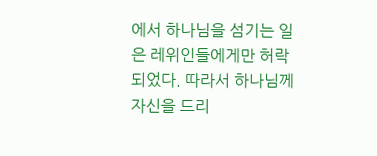에서 하나님을 섬기는 일은 레위인들에게만 허락되었다. 따라서 하나님께 자신을 드리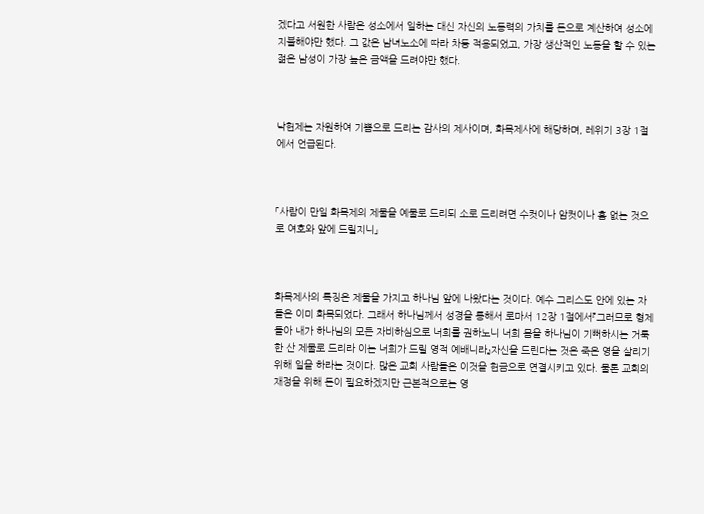겠다고 서원한 사람은 성소에서 일하는 대신 자신의 노동력의 가치를 돈으로 계산하여 성소에 지불해야만 했다. 그 값은 남녀노소에 따라 차등 적용되었고, 가장 생산적인 노동을 할 수 있는 젊은 남성이 가장 높은 금액을 드려야만 했다.



낙헌제는 자원하여 기쁨으로 드리는 감사의 제사이며, 화목제사에 해당하며, 레위기 3장 1절에서 언급된다.



「사람이 만일 화목제의 제물을 예물로 드리되 소로 드리려면 수컷이나 암컷이나 흠 없는 것으로 여호와 앞에 드릴지니」



화목제사의 특징은 제물을 가지고 하나님 앞에 나왔다는 것이다. 예수 그리스도 안에 있는 자들은 이미 화목되었다. 그래서 하나님께서 성경을 통해서 로마서 12장 1절에서『그러므로 형제들아 내가 하나님의 모든 자비하심으로 너희를 권하노니 너희 몸을 하나님이 기뻐하시는 거룩한 산 제물로 드리라 이는 너희가 드릴 영적 예배니라』자신을 드린다는 것은 죽은 영을 살리기 위해 일을 하라는 것이다. 많은 교회 사람들은 이것을 헌금으로 연결시키고 있다. 물론 교회의 재정을 위해 돈이 필요하겠지만 근본적으로는 영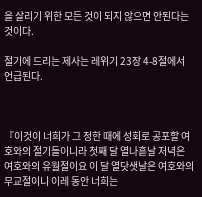을 살리기 위한 모든 것이 되지 않으면 안된다는 것이다.

절기에 드리는 제사는 레위기 23장 4-8절에서 언급된다.



『이것이 너희가 그 정한 때에 성회로 공포할 여호와의 절기들이니라 첫째 달 열나흗날 저녁은 여호와의 유월절이요 이 달 열닷샛날은 여호와의 무교절이니 이레 동안 너희는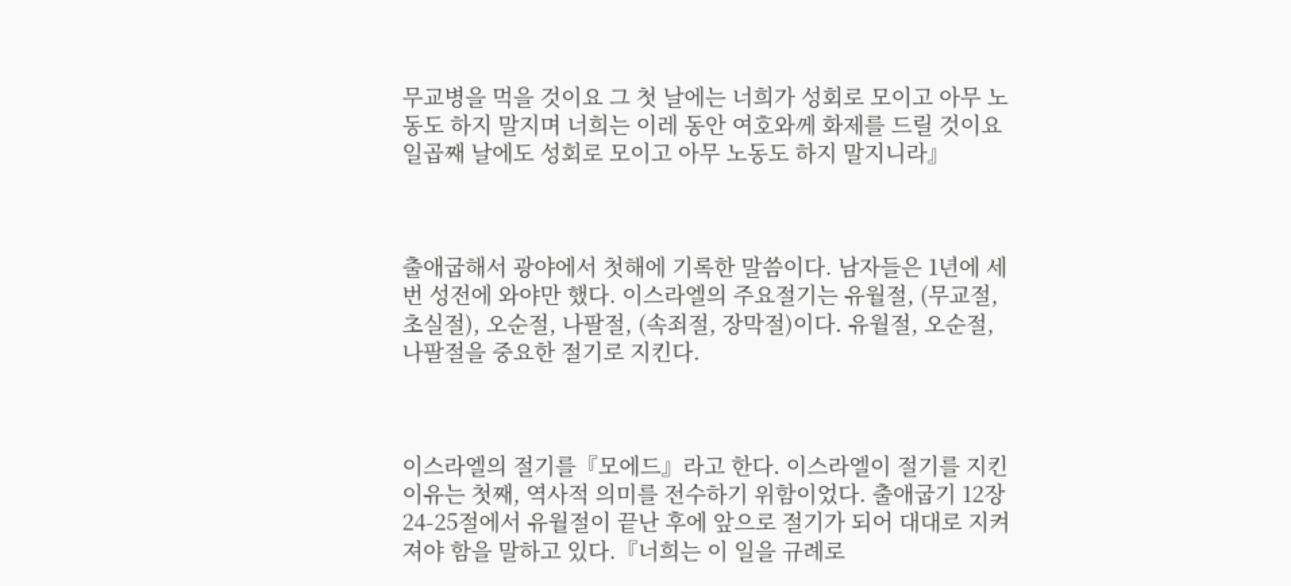무교병을 먹을 것이요 그 첫 날에는 너희가 성회로 모이고 아무 노동도 하지 말지며 너희는 이레 동안 여호와께 화제를 드릴 것이요 일곱째 날에도 성회로 모이고 아무 노동도 하지 말지니라』



출애굽해서 광야에서 첫해에 기록한 말씀이다. 남자들은 1년에 세번 성전에 와야만 했다. 이스라엘의 주요절기는 유월절, (무교절, 초실절), 오순절, 나팔절, (속죄절, 장막절)이다. 유월절, 오순절, 나팔절을 중요한 절기로 지킨다.



이스라엘의 절기를『모에드』라고 한다. 이스라엘이 절기를 지킨 이유는 첫째, 역사적 의미를 전수하기 위함이었다. 출애굽기 12장 24-25절에서 유월절이 끝난 후에 앞으로 절기가 되어 대대로 지켜져야 함을 말하고 있다.『너희는 이 일을 규례로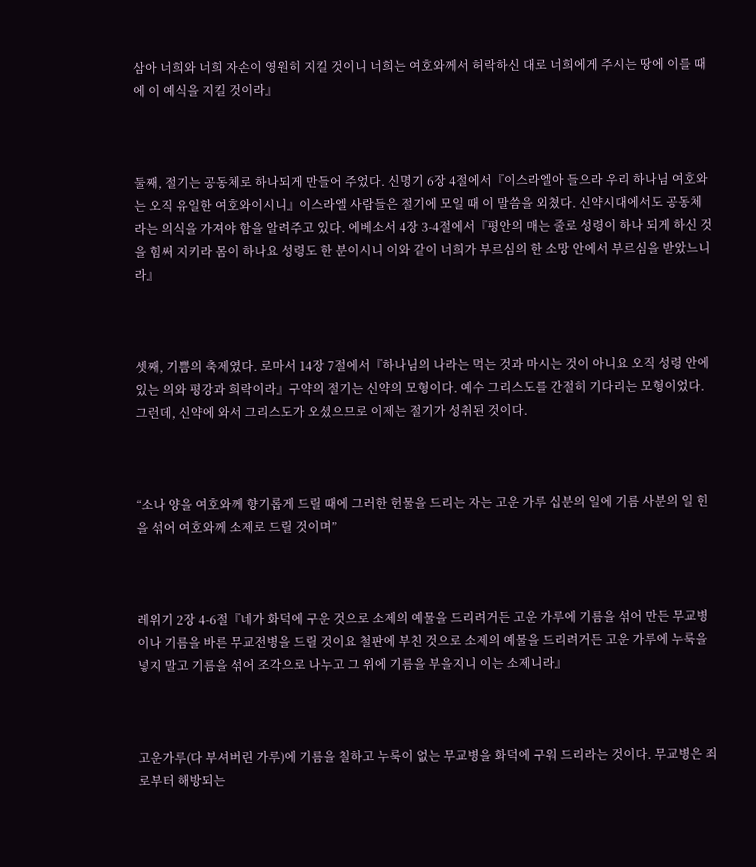삼아 너희와 너희 자손이 영원히 지킬 것이니 너희는 여호와께서 허락하신 대로 너희에게 주시는 땅에 이를 때에 이 예식을 지킬 것이라』



둘째, 절기는 공동체로 하나되게 만들어 주었다. 신명기 6장 4절에서『이스라엘아 들으라 우리 하나님 여호와는 오직 유일한 여호와이시니』이스라엘 사람들은 절기에 모일 때 이 말씀을 외쳤다. 신약시대에서도 공동체라는 의식을 가져야 함을 알려주고 있다. 에베소서 4장 3-4절에서『평안의 매는 줄로 성령이 하나 되게 하신 것을 힘써 지키라 몸이 하나요 성령도 한 분이시니 이와 같이 너희가 부르심의 한 소망 안에서 부르심을 받았느니라』



셋째, 기쁨의 축제였다. 로마서 14장 7절에서『하나님의 나라는 먹는 것과 마시는 것이 아니요 오직 성령 안에 있는 의와 평강과 희락이라』구약의 절기는 신약의 모형이다. 예수 그리스도를 간절히 기다리는 모형이었다. 그런데, 신약에 와서 그리스도가 오셨으므로 이제는 절기가 성취된 것이다.



“소나 양을 여호와께 향기롭게 드릴 때에 그러한 헌물을 드리는 자는 고운 가루 십분의 일에 기름 사분의 일 힌을 섞어 여호와께 소제로 드릴 것이며”



레위기 2장 4-6절『네가 화덕에 구운 것으로 소제의 예물을 드리려거든 고운 가루에 기름을 섞어 만든 무교병이나 기름을 바른 무교전병을 드릴 것이요 철판에 부친 것으로 소제의 예물을 드리려거든 고운 가루에 누룩을 넣지 말고 기름을 섞어 조각으로 나누고 그 위에 기름을 부을지니 이는 소제니라』



고운가루(다 부셔버린 가루)에 기름을 칠하고 누룩이 없는 무교병을 화덕에 구워 드리라는 것이다. 무교병은 죄로부터 해방되는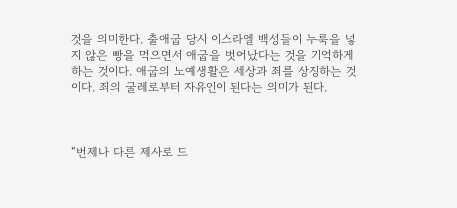것을 의미한다. 출애굽 당시 이스라엘 백성들이 누룩을 넣지 않은 빵을 먹으면서 애굽을 벗어났다는 것을 기억하게 하는 것이다. 애굽의 노예생활은 세상과 죄를 상징하는 것이다. 죄의 굴레로부터 자유인이 된다는 의미가 된다.



“번제나 다른 제사로 드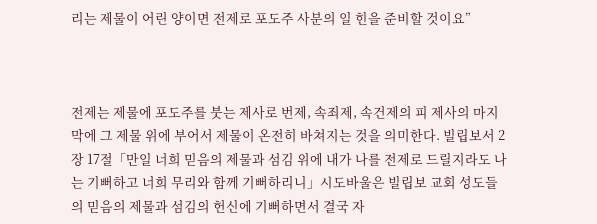리는 제물이 어린 양이면 전제로 포도주 사분의 일 힌을 준비할 것이요”



전제는 제물에 포도주를 붓는 제사로 번제, 속죄제, 속건제의 피 제사의 마지막에 그 제물 위에 부어서 제물이 온전히 바쳐지는 것을 의미한다. 빌립보서 2장 17절「만일 너희 믿음의 제물과 섬김 위에 내가 나를 전제로 드릴지라도 나는 기뻐하고 너희 무리와 함께 기뻐하리니」시도바울은 빌립보 교회 성도들의 믿음의 제물과 섬김의 헌신에 기뻐하면서 결국 자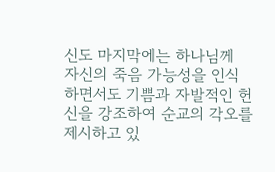신도 마지막에는 하나님께 자신의 죽음 가능성을 인식하면서도 기쁨과 자발적인 헌신을 강조하여 순교의 각오를 제시하고 있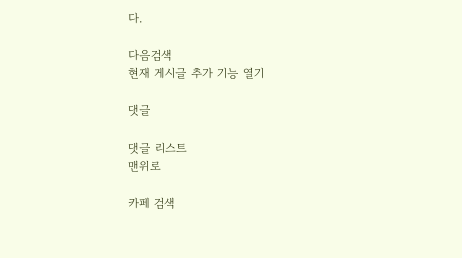다.

다음검색
현재 게시글 추가 기능 열기

댓글

댓글 리스트
맨위로

카페 검색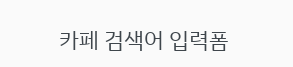카페 검색어 입력폼